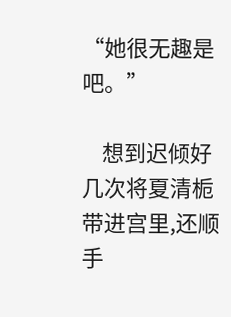“她很无趣是吧。”

    想到迟倾好几次将夏清栀带进宫里,还顺手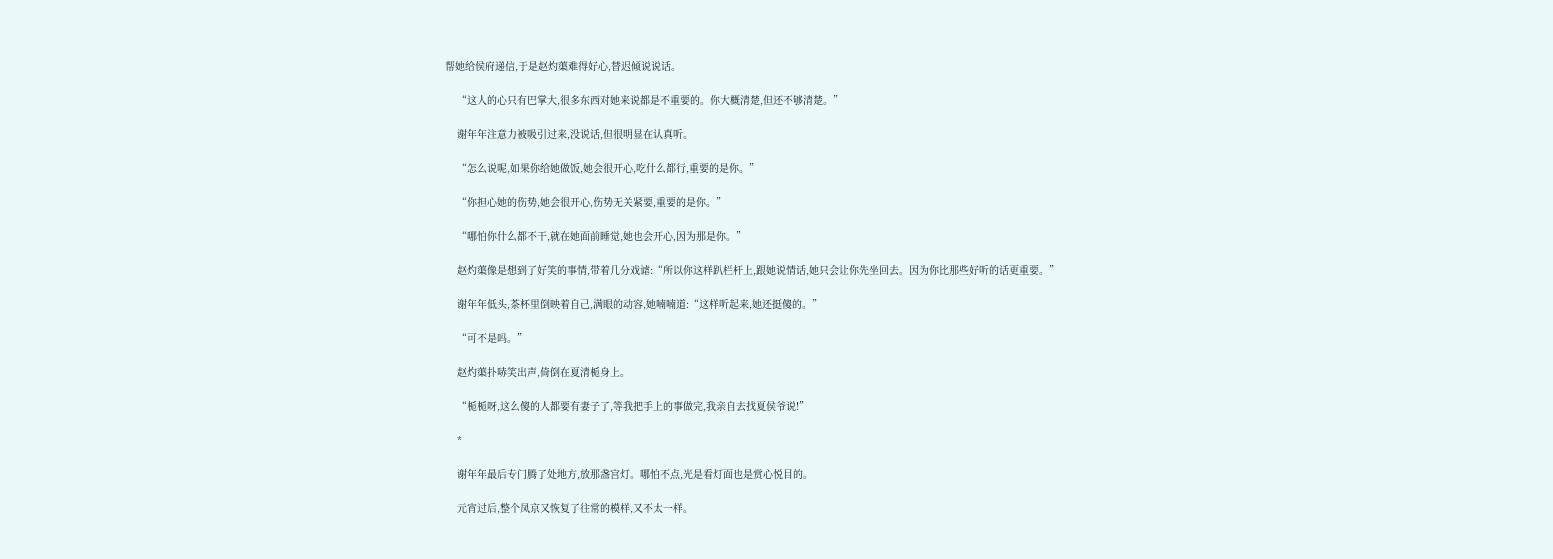帮她给侯府递信,于是赵灼蕖难得好心,替迟倾说说话。

    “这人的心只有巴掌大,很多东西对她来说都是不重要的。你大概清楚,但还不够清楚。”

    谢年年注意力被吸引过来,没说话,但很明显在认真听。

    “怎么说呢,如果你给她做饭,她会很开心,吃什么都行,重要的是你。”

    “你担心她的伤势,她会很开心,伤势无关紧要,重要的是你。”

    “哪怕你什么都不干,就在她面前睡觉,她也会开心,因为那是你。”

    赵灼蕖像是想到了好笑的事情,带着几分戏谑:“所以你这样趴栏杆上,跟她说情话,她只会让你先坐回去。因为你比那些好听的话更重要。”

    谢年年低头,茶杯里倒映着自己,满眼的动容,她喃喃道:“这样听起来,她还挺傻的。”

    “可不是吗。”

    赵灼蕖扑哧笑出声,倚倒在夏清栀身上。

    “栀栀呀,这么傻的人都要有妻子了,等我把手上的事做完,我亲自去找夏侯爷说!”

    *

    谢年年最后专门腾了处地方,放那盏宫灯。哪怕不点,光是看灯面也是赏心悦目的。

    元宵过后,整个凤京又恢复了往常的模样,又不太一样。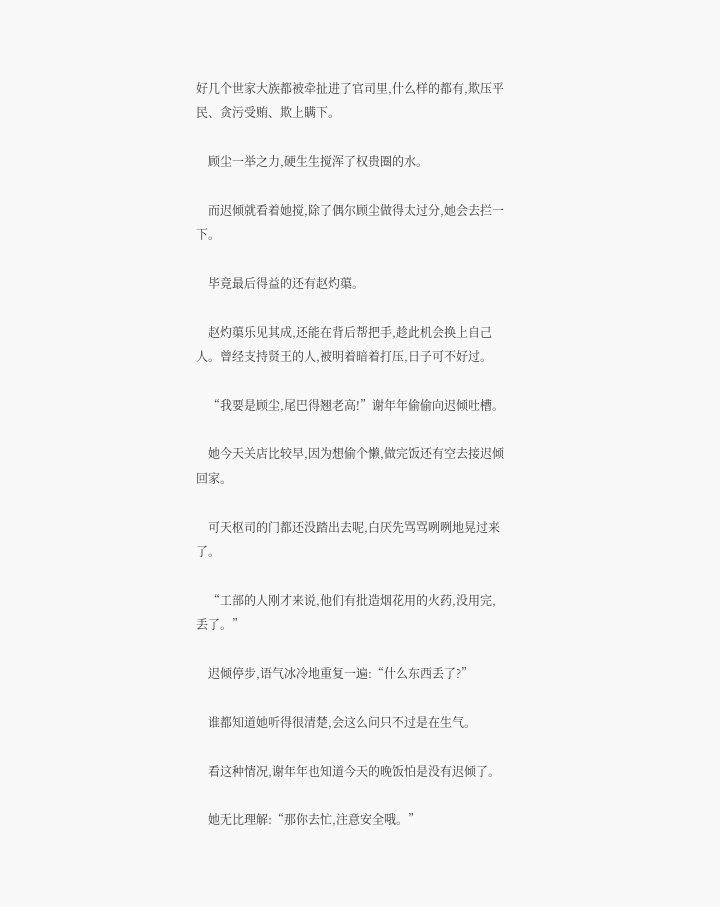好几个世家大族都被牵扯进了官司里,什么样的都有,欺压平民、贪污受贿、欺上瞒下。

    顾尘一举之力,硬生生搅浑了权贵圈的水。

    而迟倾就看着她搅,除了偶尔顾尘做得太过分,她会去拦一下。

    毕竟最后得益的还有赵灼蕖。

    赵灼蕖乐见其成,还能在背后帮把手,趁此机会换上自己人。曾经支持贤王的人,被明着暗着打压,日子可不好过。

    “我要是顾尘,尾巴得翘老高!”谢年年偷偷向迟倾吐槽。

    她今天关店比较早,因为想偷个懒,做完饭还有空去接迟倾回家。

    可天枢司的门都还没踏出去呢,白厌先骂骂咧咧地晃过来了。

    “工部的人刚才来说,他们有批造烟花用的火药,没用完,丢了。”

    迟倾停步,语气冰冷地重复一遍:“什么东西丢了?”

    谁都知道她听得很清楚,会这么问只不过是在生气。

    看这种情况,谢年年也知道今天的晚饭怕是没有迟倾了。

    她无比理解:“那你去忙,注意安全哦。”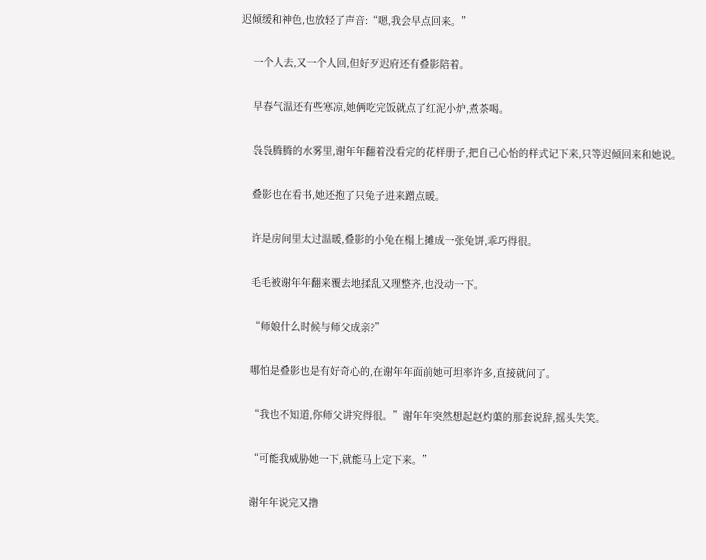迟倾缓和神色,也放轻了声音:“嗯,我会早点回来。”

    一个人去,又一个人回,但好歹迟府还有叠影陪着。

    早春气温还有些寒凉,她俩吃完饭就点了红泥小炉,煮茶喝。

    袅袅腾腾的水雾里,谢年年翻着没看完的花样册子,把自己心怡的样式记下来,只等迟倾回来和她说。

    叠影也在看书,她还抱了只兔子进来蹭点暖。

    许是房间里太过温暖,叠影的小兔在榻上摊成一张兔饼,乖巧得很。

    毛毛被谢年年翻来覆去地揉乱又理整齐,也没动一下。

    “师娘什么时候与师父成亲?”

    哪怕是叠影也是有好奇心的,在谢年年面前她可坦率许多,直接就问了。

    “我也不知道,你师父讲究得很。”谢年年突然想起赵灼蕖的那套说辞,摇头失笑。

    “可能我威胁她一下,就能马上定下来。”

    谢年年说完又撸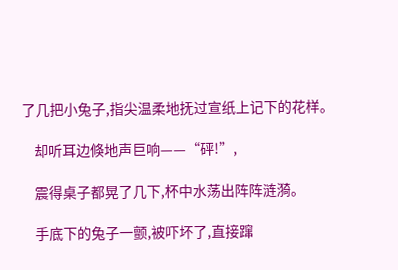了几把小兔子,指尖温柔地抚过宣纸上记下的花样。

    却听耳边倏地声巨响——“砰!”,

    震得桌子都晃了几下,杯中水荡出阵阵涟漪。

    手底下的兔子一颤,被吓坏了,直接蹿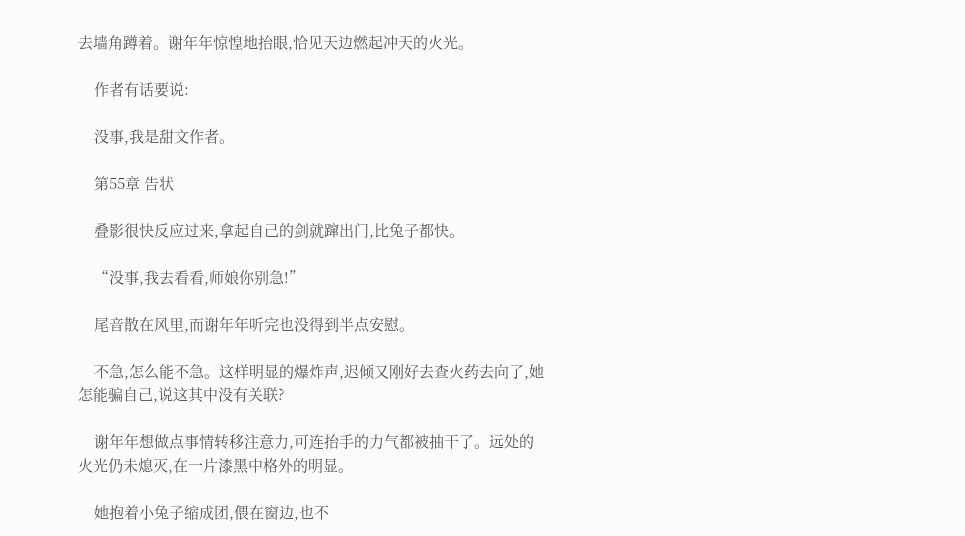去墙角蹲着。谢年年惊惶地抬眼,恰见天边燃起冲天的火光。

    作者有话要说:

    没事,我是甜文作者。

    第55章 告状

    叠影很快反应过来,拿起自己的剑就蹿出门,比兔子都快。

    “没事,我去看看,师娘你别急!”

    尾音散在风里,而谢年年听完也没得到半点安慰。

    不急,怎么能不急。这样明显的爆炸声,迟倾又刚好去查火药去向了,她怎能骗自己,说这其中没有关联?

    谢年年想做点事情转移注意力,可连抬手的力气都被抽干了。远处的火光仍未熄灭,在一片漆黑中格外的明显。

    她抱着小兔子缩成团,偎在窗边,也不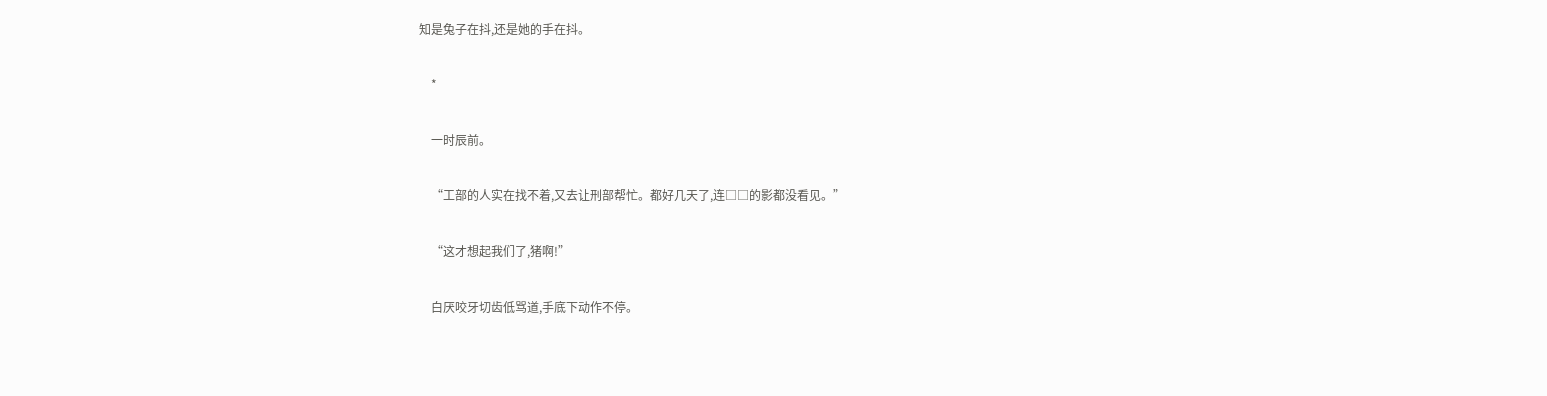知是兔子在抖,还是她的手在抖。

    *

    一时辰前。

    “工部的人实在找不着,又去让刑部帮忙。都好几天了,连□□的影都没看见。”

    “这才想起我们了,猪啊!”

    白厌咬牙切齿低骂道,手底下动作不停。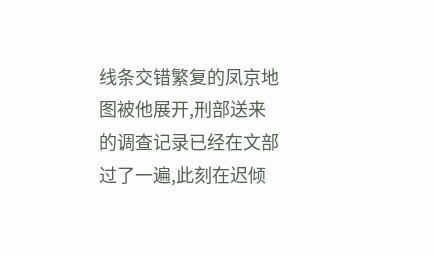线条交错繁复的凤京地图被他展开,刑部送来的调查记录已经在文部过了一遍,此刻在迟倾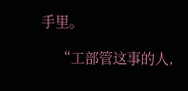手里。

    “工部管这事的人,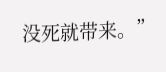没死就带来。”